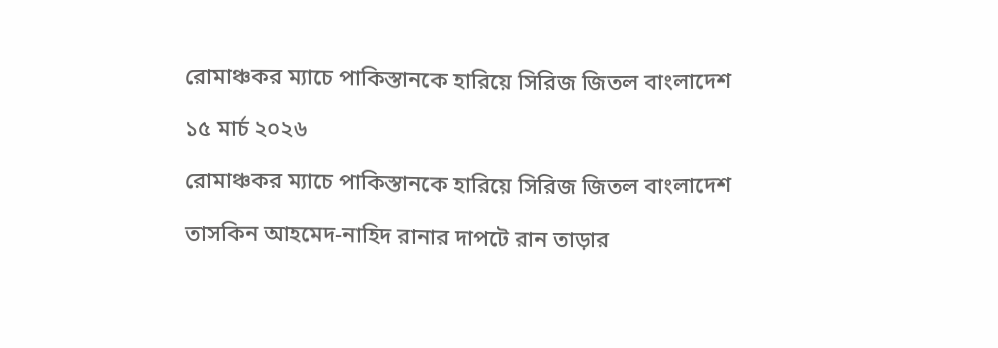রোমাঞ্চকর ম্যাচে পাকিস্তানকে হারিয়ে সিরিজ জিতল বাংলাদেশ

১৫ মার্চ ২০২৬

রোমাঞ্চকর ম্যাচে পাকিস্তানকে হারিয়ে সিরিজ জিতল বাংলাদেশ

তাসকিন আহমেদ-নাহিদ রানার দাপটে রান তাড়ার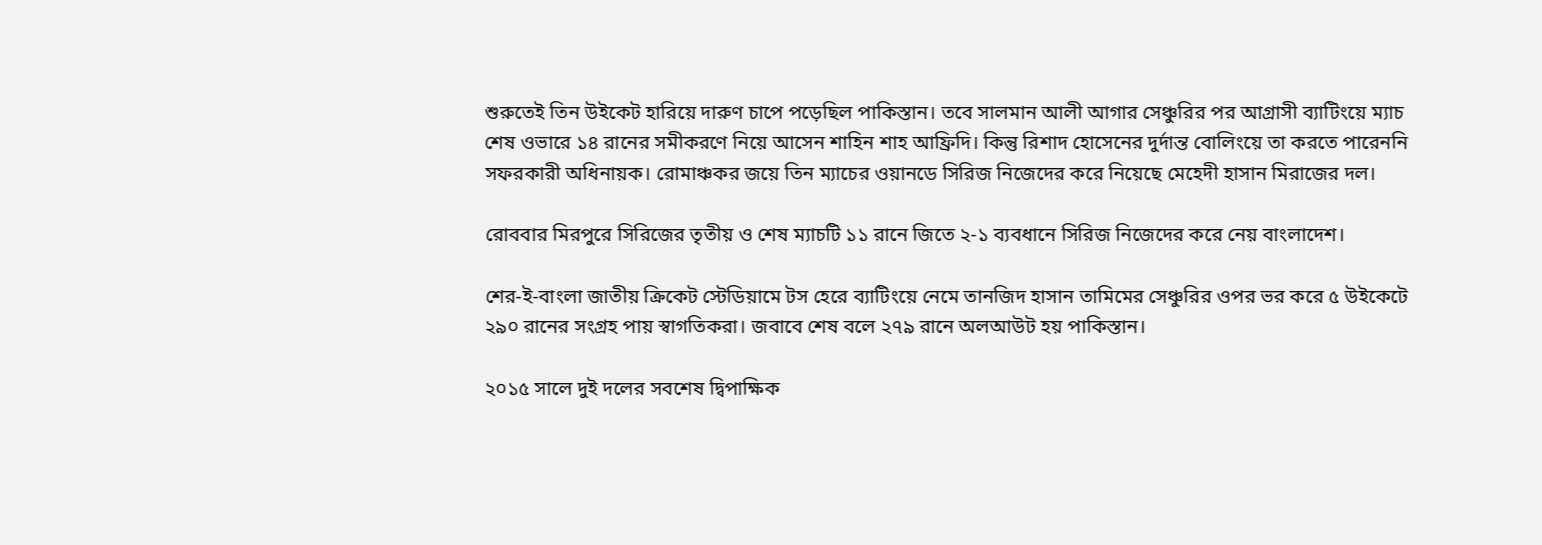শুরুতেই তিন উইকেট হারিয়ে দারুণ চাপে পড়েছিল পাকিস্তান। তবে সালমান আলী আগার সেঞ্চুরির পর আগ্রাসী ব্যাটিংয়ে ম্যাচ শেষ ওভারে ১৪ রানের সমীকরণে নিয়ে আসেন শাহিন শাহ আফ্রিদি। কিন্তু রিশাদ হোসেনের দুর্দান্ত বোলিংয়ে তা করতে পারেননি সফরকারী অধিনায়ক। রোমাঞ্চকর জয়ে তিন ম্যাচের ওয়ানডে সিরিজ নিজেদের করে নিয়েছে মেহেদী হাসান মিরাজের দল।

রোববার মিরপুরে সিরিজের তৃতীয় ও শেষ ম্যাচটি ১১ রানে জিতে ২-১ ব্যবধানে সিরিজ নিজেদের করে নেয় বাংলাদেশ।

শের-ই-বাংলা জাতীয় ক্রিকেট স্টেডিয়ামে টস হেরে ব্যাটিংয়ে নেমে তানজিদ হাসান তামিমের সেঞ্চুরির ওপর ভর করে ৫ উইকেটে ২৯০ রানের সংগ্রহ পায় স্বাগতিকরা। জবাবে শেষ বলে ২৭৯ রানে অলআউট হয় পাকিস্তান।

২০১৫ সালে দুই দলের সবশেষ দ্বিপাক্ষিক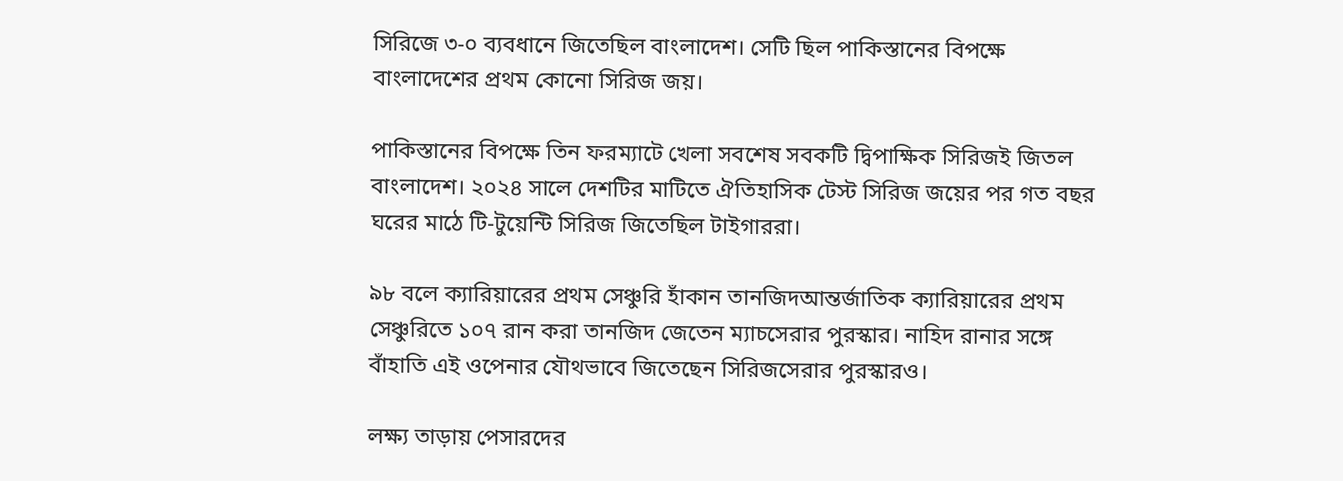সিরিজে ৩-০ ব্যবধানে জিতেছিল বাংলাদেশ। সেটি ছিল পাকিস্তানের বিপক্ষে বাংলাদেশের প্রথম কোনো সিরিজ জয়।

পাকিস্তানের বিপক্ষে তিন ফরম্যাটে খেলা সবশেষ সবকটি দ্বিপাক্ষিক সিরিজই জিতল বাংলাদেশ। ২০২৪ সালে দেশটির মাটিতে ঐতিহাসিক টেস্ট সিরিজ জয়ের পর গত বছর ঘরের মাঠে টি-টুয়েন্টি সিরিজ জিতেছিল টাইগাররা।

৯৮ বলে ক্যারিয়ারের প্রথম সেঞ্চুরি হাঁকান তানজিদআন্তর্জাতিক ক্যারিয়ারের প্রথম সেঞ্চুরিতে ১০৭ রান করা তানজিদ জেতেন ম্যাচসেরার পুরস্কার। নাহিদ রানার সঙ্গে বাঁহাতি এই ওপেনার যৌথভাবে জিতেছেন সিরিজসেরার পুরস্কারও।

লক্ষ্য তাড়ায় পেসারদের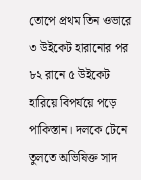তোপে প্রথম তিন ওভারে ৩ উইকেট হারানোর পর ৮২ রানে ৫ উইকেট হারিয়ে বিপর্যয়ে পড়ে পাকিস্তান। দলকে টেনে তুলতে অভিষিক্ত সাদ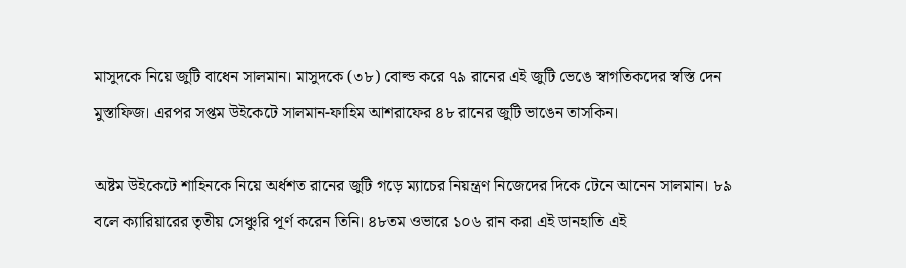মাসুদকে নিয়ে জুটি বাধেন সালমান। মাসুদকে (৩৮) বোল্ড করে ৭৯ রানের এই জুটি ভেঙে স্বাগতিকদের স্বস্তি দেন মুস্তাফিজ। এরপর সপ্তম উইকেটে সালমান-ফাহিম আশরাফের ৪৮ রানের জুটি ভাঙেন তাসকিন।

অষ্টম উইকেটে শাহিনকে নিয়ে অর্ধশত রানের জুটি গড়ে ম্যাচের নিয়ন্ত্রণ নিজেদের দিকে টেনে আনেন সালমান। ৮৯ বলে ক্যারিয়ারের তৃতীয় সেঞ্চুরি পূর্ণ করেন তিনি। ৪৮তম ওভারে ১০৬ রান করা এই ডানহাতি এই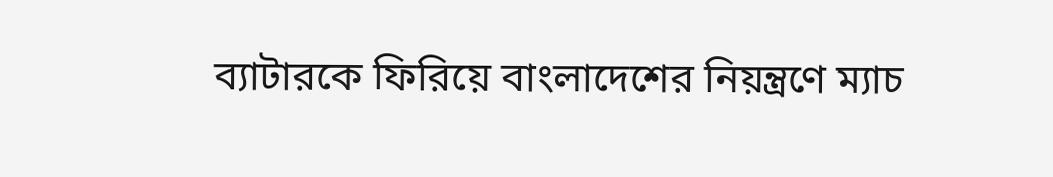ব্যাটারকে ফিরিয়ে বাংলাদেশের নিয়ন্ত্রণে ম্যাচ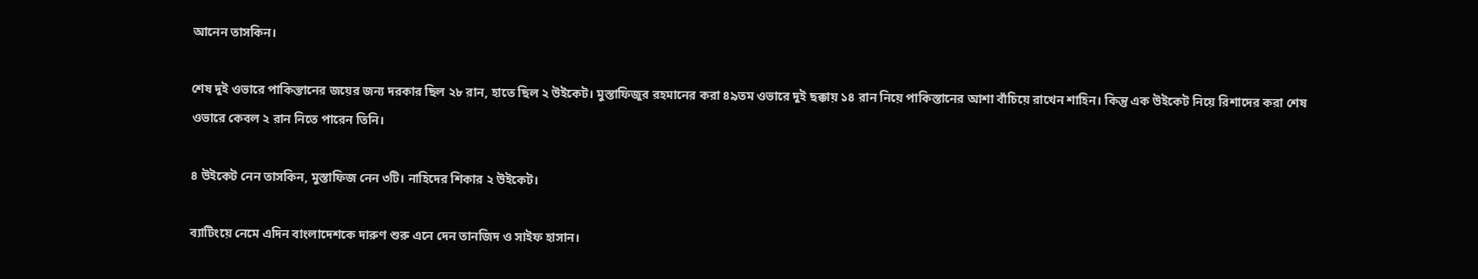আনেন তাসকিন।

শেষ দুই ওভারে পাকিস্তানের জয়ের জন্য দরকার ছিল ২৮ রান, হাতে ছিল ২ উইকেট। মুস্তাফিজুর রহমানের করা ৪৯তম ওভারে দুই ছক্কায় ১৪ রান নিয়ে পাকিস্তানের আশা বাঁচিয়ে রাখেন শাহিন। কিন্তু এক উইকেট নিয়ে রিশাদের করা শেষ ওভারে কেবল ২ রান নিতে পারেন তিনি।

৪ উইকেট নেন তাসকিন, মুস্তাফিজ নেন ৩টি। নাহিদের শিকার ২ উইকেট।

ব্যাটিংয়ে নেমে এদিন বাংলাদেশকে দারুণ শুরু এনে দেন তানজিদ ও সাইফ হাসান।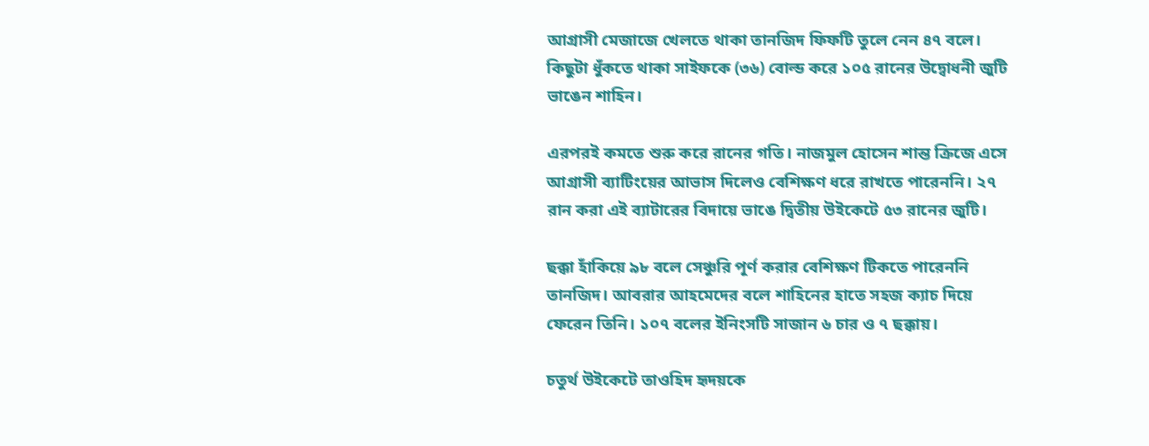আগ্রাসী মেজাজে খেলতে থাকা তানজিদ ফিফটি তুলে নেন ৪৭ বলে। কিছুটা ধুঁকতে থাকা সাইফকে (৩৬) বোল্ড করে ১০৫ রানের উদ্বোধনী জুটি ভাঙেন শাহিন।

এরপরই কমতে শুরু করে রানের গতি। নাজমুল হোসেন শান্ত ক্রিজে এসে আগ্রাসী ব্যাটিংয়ের আভাস দিলেও বেশিক্ষণ ধরে রাখতে পারেননি। ২৭ রান করা এই ব্যাটারের বিদায়ে ভাঙে দ্বিতীয় উইকেটে ৫৩ রানের জুটি।

ছক্কা হাঁকিয়ে ৯৮ বলে সেঞ্চুরি পূর্ণ করার বেশিক্ষণ টিকতে পারেননি তানজিদ। আবরার আহমেদের বলে শাহিনের হাতে সহজ ক্যাচ দিয়ে ফেরেন তিনি। ১০৭ বলের ইনিংসটি সাজান ৬ চার ও ৭ ছক্কায়।

চতুর্থ উইকেটে তাওহিদ হৃদয়কে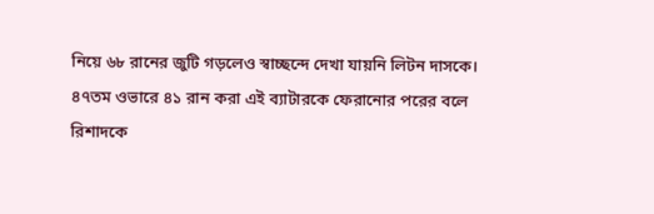নিয়ে ৬৮ রানের জুটি গড়লেও স্বাচ্ছন্দে দেখা যায়নি লিটন দাসকে। ৪৭তম ওভারে ৪১ রান করা এই ব্যাটারকে ফেরানোর পরের বলে রিশাদকে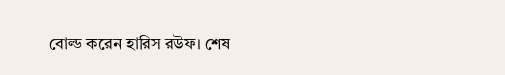বোল্ড করেন হারিস রউফ। শেষ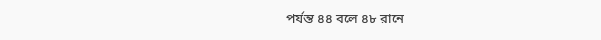পর্যন্ত ৪৪ বলে ৪৮ রানে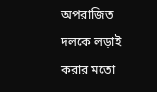অপরাজিত দলকে লড়াই করার মতো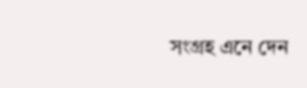সংগ্রহ এনে দেন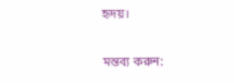হৃদয়।

মন্তব্য করুন: